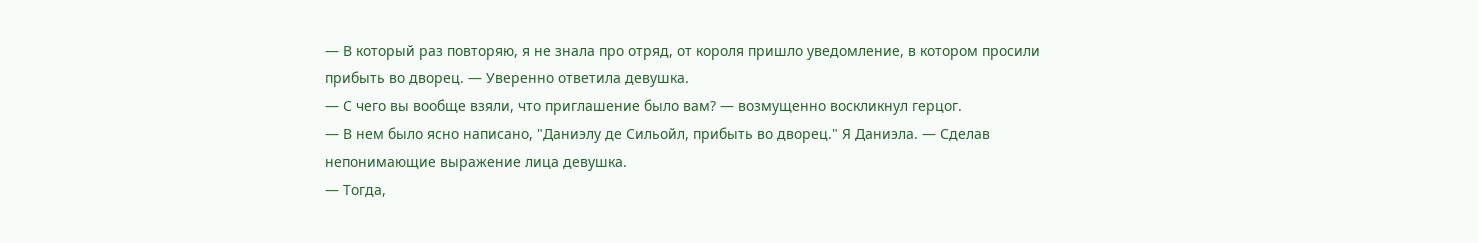— В который раз повторяю, я не знала про отряд, от короля пришло уведомление, в котором просили прибыть во дворец. — Уверенно ответила девушка.
— С чего вы вообще взяли, что приглашение было вам? — возмущенно воскликнул герцог.
— В нем было ясно написано, "Даниэлу де Сильойл, прибыть во дворец." Я Даниэла. — Сделав непонимающие выражение лица девушка.
— Тогда,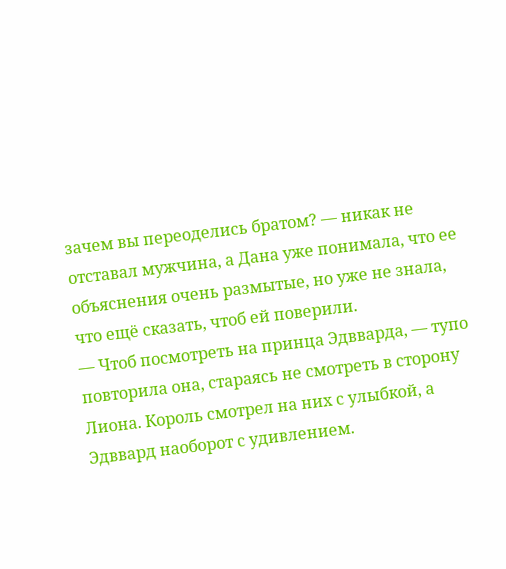зачем вы переоделись братом? — никак не отставал мужчина, а Дана уже понимала, что ее объяснения очень размытые, но уже не знала, что ещё сказать, чтоб ей поверили.
— Чтоб посмотреть на принца Эдвварда, — тупо повторила она, стараясь не смотреть в сторону Лиона. Король смотрел на них с улыбкой, а Эдввард наоборот с удивлением.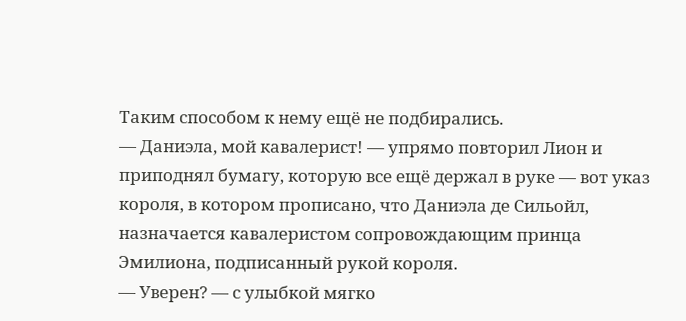Таким способом к нему ещё не подбирались.
— Даниэла, мой кавалерист! — упрямо повторил Лион и приподнял бумагу, которую все ещё держал в руке — вот указ короля, в котором прописано, что Даниэла де Сильойл, назначается кавалеристом сопровождающим принца Эмилиона, подписанный рукой короля.
— Уверен? — с улыбкой мягко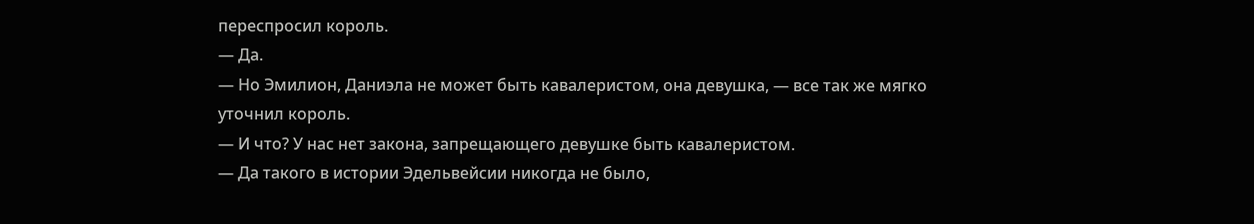переспросил король.
— Да.
— Но Эмилион, Даниэла не может быть кавалеристом, она девушка, — все так же мягко уточнил король.
— И что? У нас нет закона, запрещающего девушке быть кавалеристом.
— Да такого в истории Эдельвейсии никогда не было,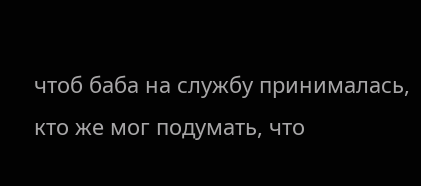чтоб баба на службу принималась, кто же мог подумать, что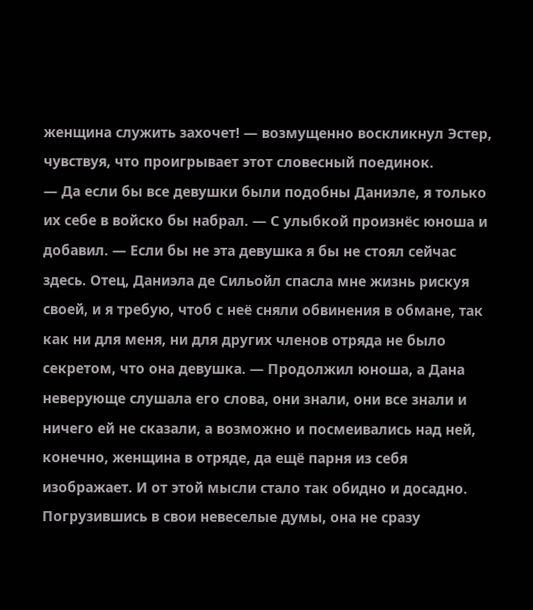женщина служить захочет! — возмущенно воскликнул Эстер, чувствуя, что проигрывает этот словесный поединок.
— Да если бы все девушки были подобны Даниэле, я только их себе в войско бы набрал. — С улыбкой произнёс юноша и добавил. — Если бы не эта девушка я бы не стоял сейчас здесь. Отец, Даниэла де Сильойл спасла мне жизнь рискуя своей, и я требую, чтоб с неё сняли обвинения в обмане, так как ни для меня, ни для других членов отряда не было секретом, что она девушка. — Продолжил юноша, а Дана неверующе слушала его слова, они знали, они все знали и ничего ей не сказали, а возможно и посмеивались над ней, конечно, женщина в отряде, да ещё парня из себя изображает. И от этой мысли стало так обидно и досадно. Погрузившись в свои невеселые думы, она не сразу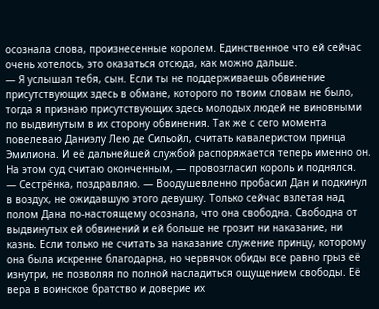осознала слова, произнесенные королем. Единственное что ей сейчас очень хотелось, это оказаться отсюда, как можно дальше.
— Я услышал тебя, сын. Если ты не поддерживаешь обвинение присутствующих здесь в обмане, которого по твоим словам не было, тогда я признаю присутствующих здесь молодых людей не виновными по выдвинутым в их сторону обвинения. Так же с сего момента повелеваю Даниэлу Лею де Сильойл, считать кавалеристом принца Эмилиона. И её дальнейшей службой распоряжается теперь именно он. На этом суд считаю оконченным, — провозгласил король и поднялся.
— Сестрёнка, поздравляю. — Воодушевленно пробасил Дан и подкинул в воздух, не ожидавшую этого девушку. Только сейчас взлетая над полом Дана по-настоящему осознала, что она свободна. Свободна от выдвинутых ей обвинений и ей больше не грозит ни наказание, ни казнь. Если только не считать за наказание служение принцу, которому она была искренне благодарна, но червячок обиды все равно грыз её изнутри, не позволяя по полной насладиться ощущением свободы. Её вера в воинское братство и доверие их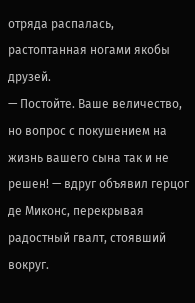отряда распалась, растоптанная ногами якобы друзей.
— Постойте. Ваше величество, но вопрос с покушением на жизнь вашего сына так и не решен! — вдруг объявил герцог де Миконс, перекрывая радостный гвалт, стоявший вокруг.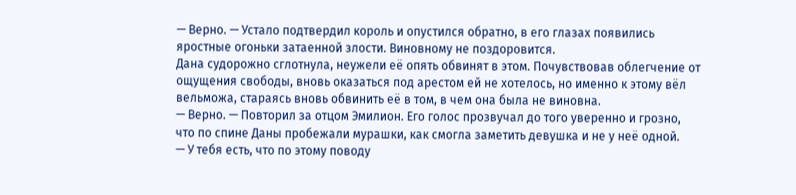— Верно. — Устало подтвердил король и опустился обратно, в его глазах появились яростные огоньки затаенной злости. Виновному не поздоровится.
Дана судорожно сглотнула, неужели её опять обвинят в этом. Почувствовав облегчение от ощущения свободы, вновь оказаться под арестом ей не хотелось, но именно к этому вёл вельможа, стараясь вновь обвинить её в том, в чем она была не виновна.
— Верно. — Повторил за отцом Эмилион. Его голос прозвучал до того уверенно и грозно, что по спине Даны пробежали мурашки, как смогла заметить девушка и не у неё одной.
— У тебя есть, что по этому поводу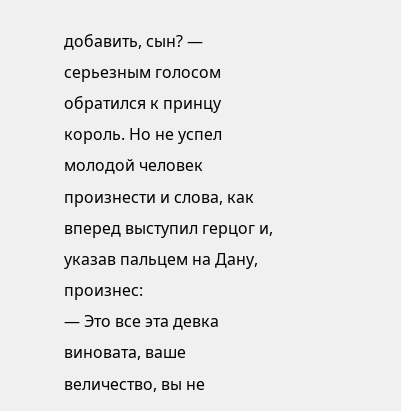добавить, сын? — серьезным голосом обратился к принцу король. Но не успел молодой человек произнести и слова, как вперед выступил герцог и, указав пальцем на Дану, произнес:
— Это все эта девка виновата, ваше величество, вы не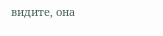видите, она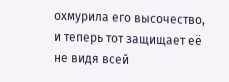охмурила его высочество, и теперь тот защищает её не видя всей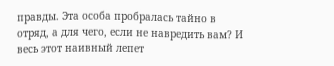правды. Эта особа пробралась тайно в отряд, а для чего, если не навредить вам? И весь этот наивный лепет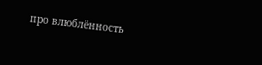про влюблённость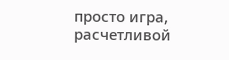просто игра, расчетливой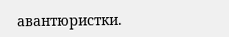авантюристки.